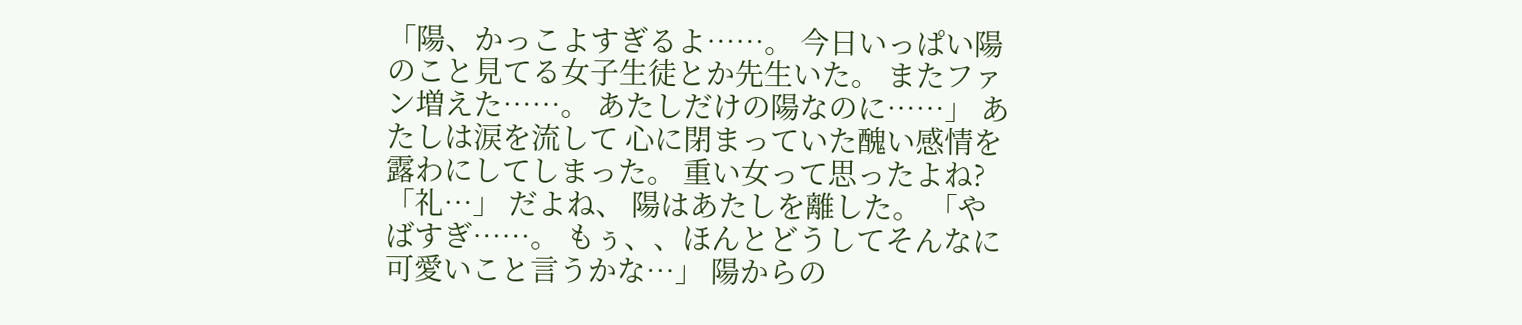「陽、かっこよすぎるよ……。 今日いっぱい陽のこと見てる女子生徒とか先生いた。 またファン増えた……。 あたしだけの陽なのに……」 あたしは涙を流して 心に閉まっていた醜い感情を露わにしてしまった。 重い女って思ったよね? 「礼…」 だよね、 陽はあたしを離した。 「やばすぎ……。 もぅ、、ほんとどうしてそんなに可愛いこと言うかな…」 陽からの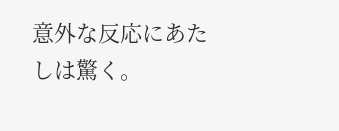意外な反応にあたしは驚く。